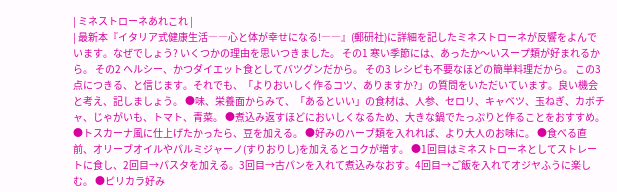| ミネストローネあれこれ |
| 最新本『イタリア式健康生活――心と体が幸せになる!――』(郵研社)に詳細を記したミネストローネが反響をよんでいます。なぜでしょう? いくつかの理由を思いつきました。 その1 寒い季節には、あったか〜いスープ類が好まれるから。 その2 ヘルシー、かつダイエット食としてバツグンだから。 その3 レシピも不要なほどの簡単料理だから。 この3点につきる、と信じます。それでも、「よりおいしく作るコツ、ありますか?」の質問をいただいています。良い機会と考え、記しましょう。 ●味、栄養面からみて、「あるといい」の食材は、人参、セロリ、キャベツ、玉ねぎ、カボチャ、じゃがいも、トマト、青菜。 ●煮込み返すほどにおいしくなるため、大きな鍋でたっぷりと作ることをおすすめ。 ●トスカーナ風に仕上げたかったら、豆を加える。 ●好みのハーブ類を入れれば、より大人のお味に。 ●食べる直前、オリーブオイルやパルミジャーノ(すりおりし)を加えるとコクが増す。 ●1回目はミネストローネとしてストレートに食し、2回目→パスタを加える。3回目→古パンを入れて煮込みなおす。4回目→ご飯を入れてオジヤふうに楽しむ。 ●ピリカラ好み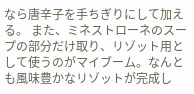なら唐辛子を手ちぎりにして加える。 また、ミネストローネのスープの部分だけ取り、リゾット用として使うのがマイブーム。なんとも風味豊かなリゾットが完成し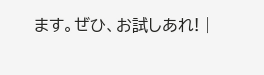ます。ぜひ、お試しあれ! |